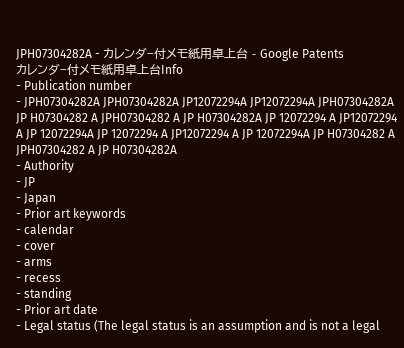JPH07304282A - カレンダ−付メモ紙用卓上台 - Google Patents
カレンダ−付メモ紙用卓上台Info
- Publication number
- JPH07304282A JPH07304282A JP12072294A JP12072294A JPH07304282A JP H07304282 A JPH07304282 A JP H07304282A JP 12072294 A JP12072294 A JP 12072294A JP 12072294 A JP12072294 A JP 12072294A JP H07304282 A JPH07304282 A JP H07304282A
- Authority
- JP
- Japan
- Prior art keywords
- calendar
- cover
- arms
- recess
- standing
- Prior art date
- Legal status (The legal status is an assumption and is not a legal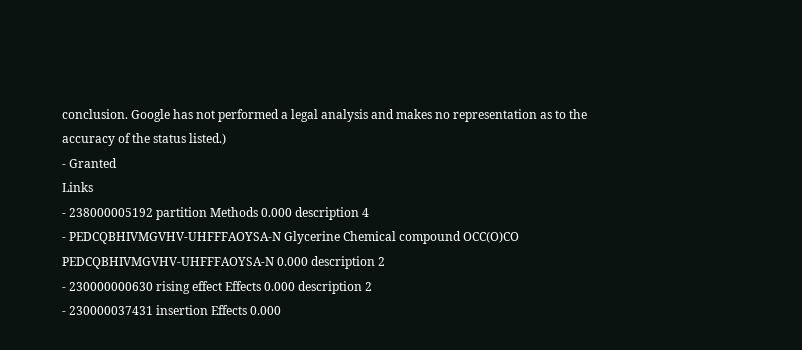conclusion. Google has not performed a legal analysis and makes no representation as to the accuracy of the status listed.)
- Granted
Links
- 238000005192 partition Methods 0.000 description 4
- PEDCQBHIVMGVHV-UHFFFAOYSA-N Glycerine Chemical compound OCC(O)CO PEDCQBHIVMGVHV-UHFFFAOYSA-N 0.000 description 2
- 230000000630 rising effect Effects 0.000 description 2
- 230000037431 insertion Effects 0.000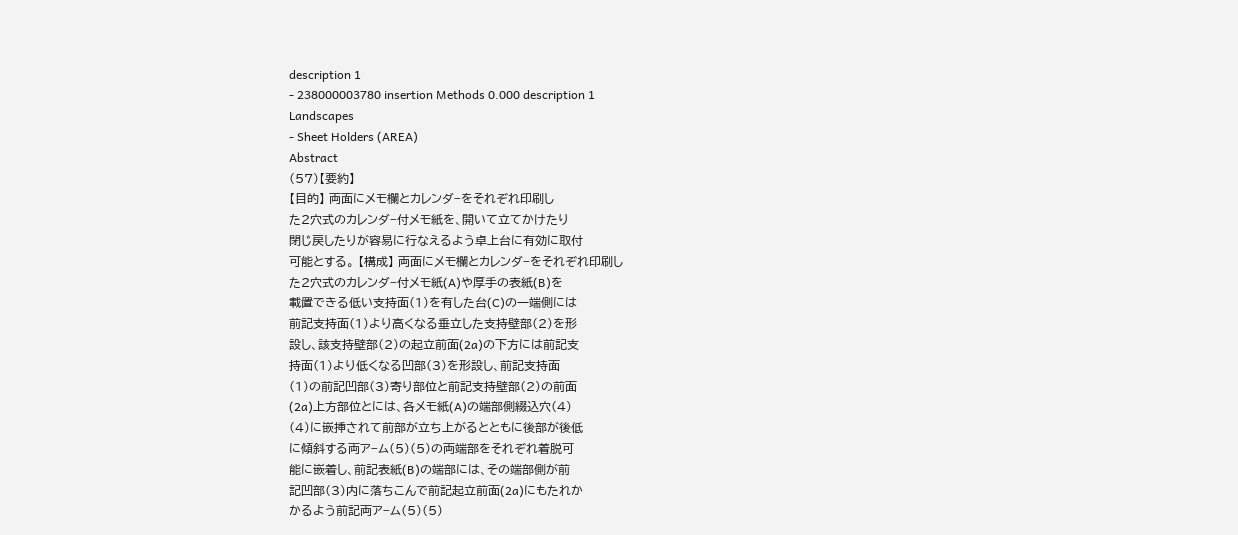description 1
- 238000003780 insertion Methods 0.000 description 1
Landscapes
- Sheet Holders (AREA)
Abstract
(57)【要約】
【目的】 両面にメモ欄とカレンダ−をそれぞれ印刷し
た2穴式のカレンダ−付メモ紙を、開いて立てかけたり
閉じ戻したりが容易に行なえるよう卓上台に有効に取付
可能とする。 【構成】 両面にメモ欄とカレンダ−をそれぞれ印刷し
た2穴式のカレンダ−付メモ紙(A)や厚手の表紙(B)を
載置できる低い支持面(1)を有した台(C)の一端側には
前記支持面(1)より高くなる垂立した支持壁部(2)を形
設し、該支持壁部(2)の起立前面(2a)の下方には前記支
持面(1)より低くなる凹部(3)を形設し、前記支持面
(1)の前記凹部(3)寄り部位と前記支持壁部(2)の前面
(2a)上方部位とには、各メモ紙(A)の端部側綴込穴(4)
(4)に嵌挿されて前部が立ち上がるとともに後部が後低
に傾斜する両ア−ム(5)(5)の両端部をそれぞれ着脱可
能に嵌着し、前記表紙(B)の端部には、その端部側が前
記凹部(3)内に落ちこんで前記起立前面(2a)にもたれか
かるよう前記両ア−ム(5)(5)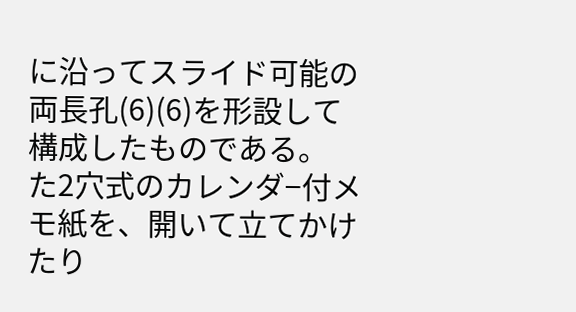に沿ってスライド可能の
両長孔(6)(6)を形設して構成したものである。
た2穴式のカレンダ−付メモ紙を、開いて立てかけたり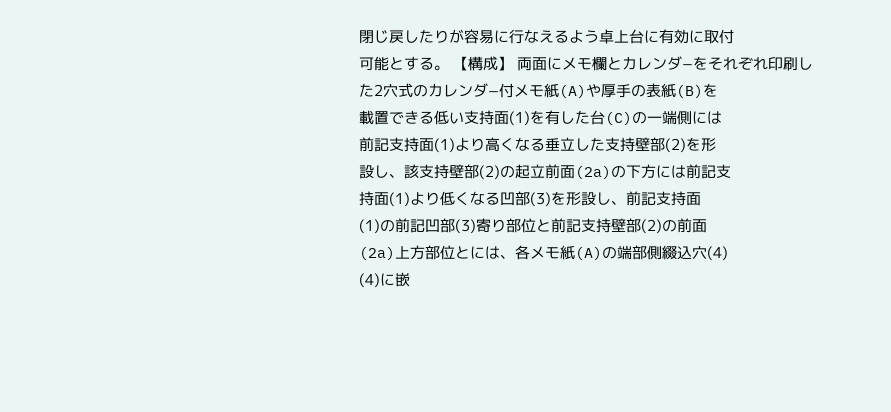閉じ戻したりが容易に行なえるよう卓上台に有効に取付
可能とする。 【構成】 両面にメモ欄とカレンダ−をそれぞれ印刷し
た2穴式のカレンダ−付メモ紙(A)や厚手の表紙(B)を
載置できる低い支持面(1)を有した台(C)の一端側には
前記支持面(1)より高くなる垂立した支持壁部(2)を形
設し、該支持壁部(2)の起立前面(2a)の下方には前記支
持面(1)より低くなる凹部(3)を形設し、前記支持面
(1)の前記凹部(3)寄り部位と前記支持壁部(2)の前面
(2a)上方部位とには、各メモ紙(A)の端部側綴込穴(4)
(4)に嵌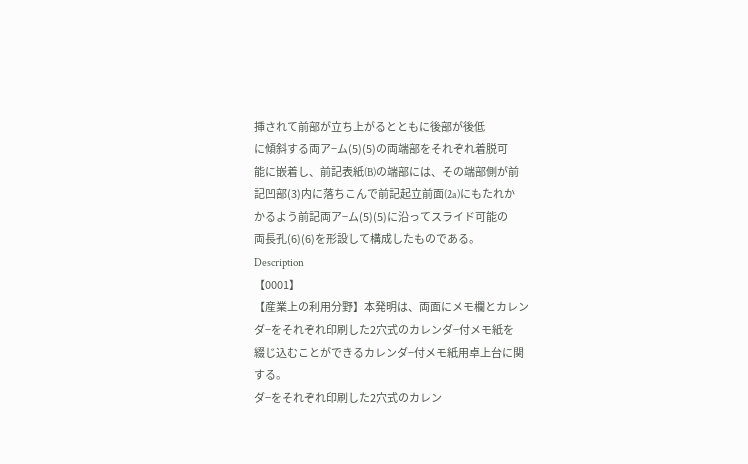挿されて前部が立ち上がるとともに後部が後低
に傾斜する両ア−ム(5)(5)の両端部をそれぞれ着脱可
能に嵌着し、前記表紙(B)の端部には、その端部側が前
記凹部(3)内に落ちこんで前記起立前面(2a)にもたれか
かるよう前記両ア−ム(5)(5)に沿ってスライド可能の
両長孔(6)(6)を形設して構成したものである。
Description
【0001】
【産業上の利用分野】本発明は、両面にメモ欄とカレン
ダ−をそれぞれ印刷した2穴式のカレンダ−付メモ紙を
綴じ込むことができるカレンダ−付メモ紙用卓上台に関
する。
ダ−をそれぞれ印刷した2穴式のカレン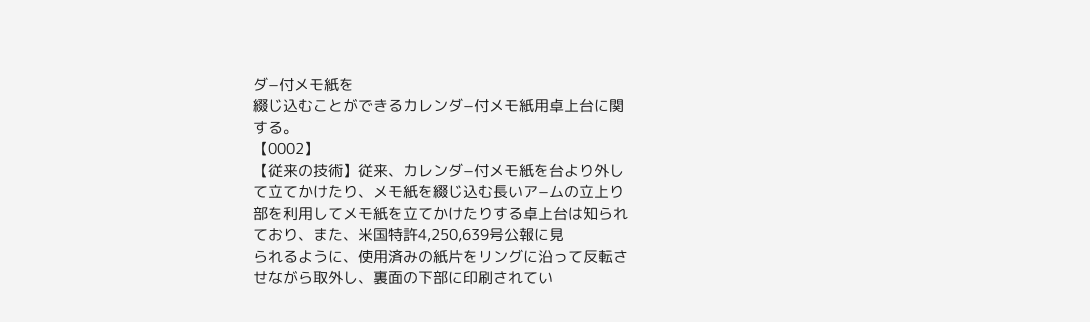ダ−付メモ紙を
綴じ込むことができるカレンダ−付メモ紙用卓上台に関
する。
【0002】
【従来の技術】従来、カレンダ−付メモ紙を台より外し
て立てかけたり、メモ紙を綴じ込む長いア−ムの立上り
部を利用してメモ紙を立てかけたりする卓上台は知られ
ており、また、米国特許4,250,639号公報に見
られるように、使用済みの紙片をリングに沿って反転さ
せながら取外し、裏面の下部に印刷されてい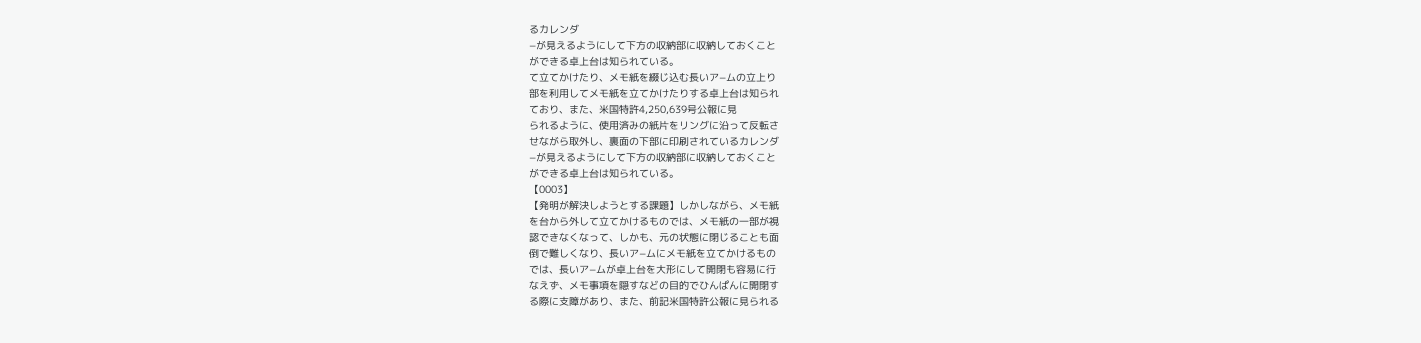るカレンダ
−が見えるようにして下方の収納部に収納しておくこと
ができる卓上台は知られている。
て立てかけたり、メモ紙を綴じ込む長いア−ムの立上り
部を利用してメモ紙を立てかけたりする卓上台は知られ
ており、また、米国特許4,250,639号公報に見
られるように、使用済みの紙片をリングに沿って反転さ
せながら取外し、裏面の下部に印刷されているカレンダ
−が見えるようにして下方の収納部に収納しておくこと
ができる卓上台は知られている。
【0003】
【発明が解決しようとする課題】しかしながら、メモ紙
を台から外して立てかけるものでは、メモ紙の一部が視
認できなくなって、しかも、元の状態に閉じることも面
倒で難しくなり、長いア−ムにメモ紙を立てかけるもの
では、長いア−ムが卓上台を大形にして開閉も容易に行
なえず、メモ事項を隠すなどの目的でひんぱんに開閉す
る際に支障があり、また、前記米国特許公報に見られる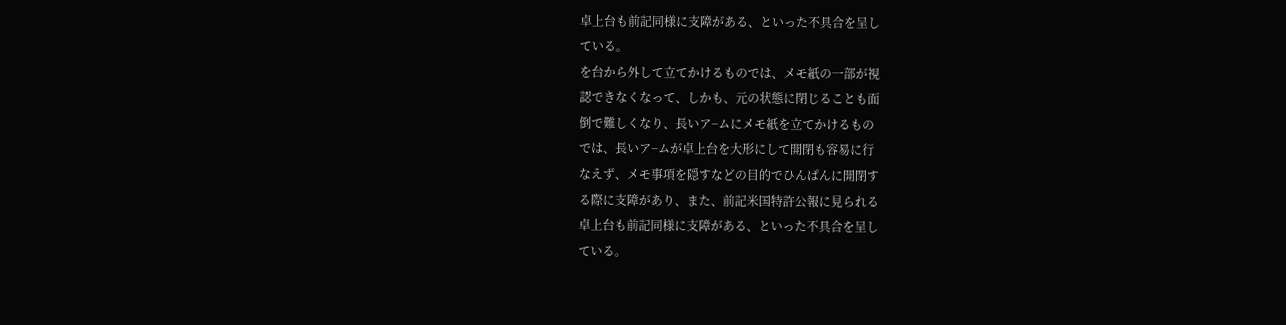卓上台も前記同様に支障がある、といった不具合を呈し
ている。
を台から外して立てかけるものでは、メモ紙の一部が視
認できなくなって、しかも、元の状態に閉じることも面
倒で難しくなり、長いア−ムにメモ紙を立てかけるもの
では、長いア−ムが卓上台を大形にして開閉も容易に行
なえず、メモ事項を隠すなどの目的でひんぱんに開閉す
る際に支障があり、また、前記米国特許公報に見られる
卓上台も前記同様に支障がある、といった不具合を呈し
ている。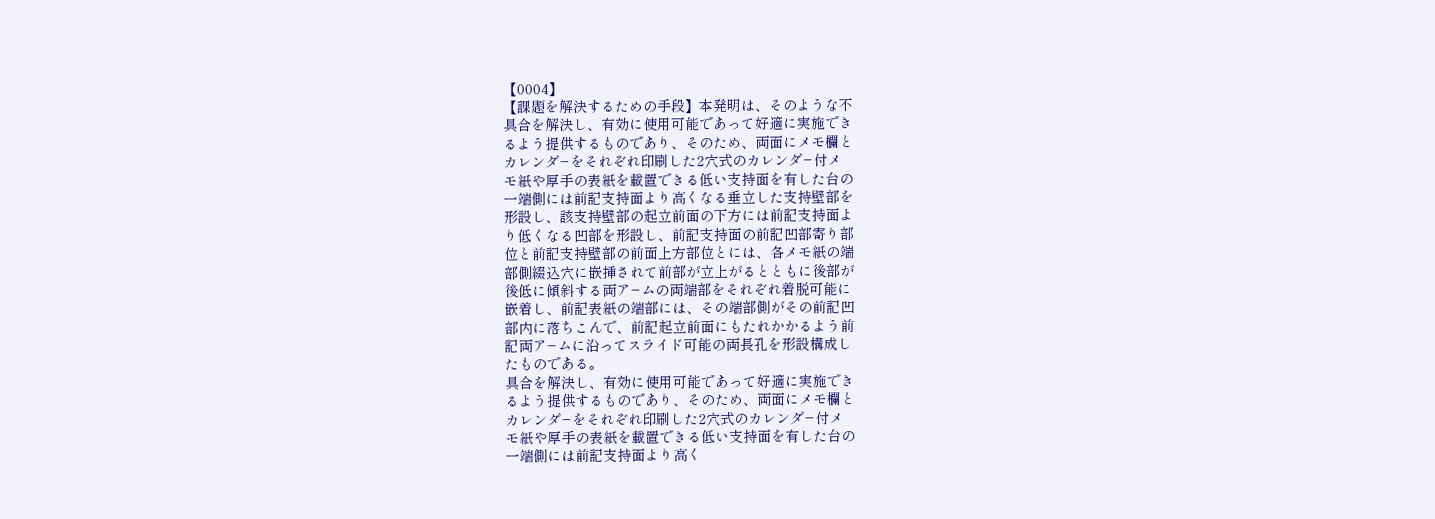【0004】
【課題を解決するための手段】本発明は、そのような不
具合を解決し、有効に使用可能であって好適に実施でき
るよう提供するものであり、そのため、両面にメモ欄と
カレンダ−をそれぞれ印刷した2穴式のカレンダ−付メ
モ紙や厚手の表紙を載置できる低い支持面を有した台の
一端側には前記支持面より高くなる垂立した支持壁部を
形設し、該支持壁部の起立前面の下方には前記支持面よ
り低くなる凹部を形設し、前記支持面の前記凹部寄り部
位と前記支持壁部の前面上方部位とには、各メモ紙の端
部側綴込穴に嵌挿されて前部が立上がるとともに後部が
後低に傾斜する両ア−ムの両端部をそれぞれ着脱可能に
嵌着し、前記表紙の端部には、その端部側がその前記凹
部内に落ちこんで、前記起立前面にもたれかかるよう前
記両ア−ムに沿ってスライド可能の両長孔を形設構成し
たものである。
具合を解決し、有効に使用可能であって好適に実施でき
るよう提供するものであり、そのため、両面にメモ欄と
カレンダ−をそれぞれ印刷した2穴式のカレンダ−付メ
モ紙や厚手の表紙を載置できる低い支持面を有した台の
一端側には前記支持面より高く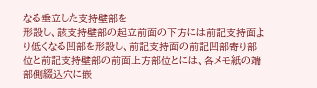なる垂立した支持壁部を
形設し、該支持壁部の起立前面の下方には前記支持面よ
り低くなる凹部を形設し、前記支持面の前記凹部寄り部
位と前記支持壁部の前面上方部位とには、各メモ紙の端
部側綴込穴に嵌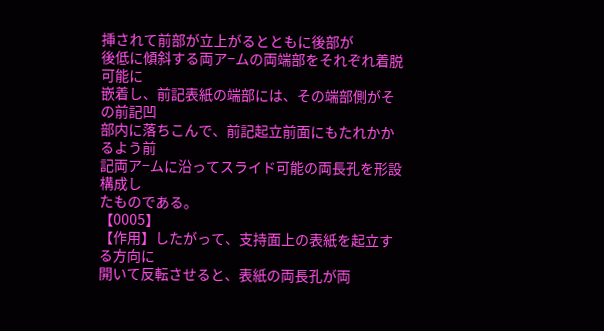挿されて前部が立上がるとともに後部が
後低に傾斜する両ア−ムの両端部をそれぞれ着脱可能に
嵌着し、前記表紙の端部には、その端部側がその前記凹
部内に落ちこんで、前記起立前面にもたれかかるよう前
記両ア−ムに沿ってスライド可能の両長孔を形設構成し
たものである。
【0005】
【作用】したがって、支持面上の表紙を起立する方向に
開いて反転させると、表紙の両長孔が両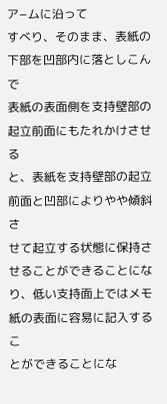ア−ムに沿って
すべり、そのまま、表紙の下部を凹部内に落としこんで
表紙の表面側を支持壁部の起立前面にもたれかけさせる
と、表紙を支持壁部の起立前面と凹部によりやや傾斜さ
せて起立する状態に保持させることができることにな
り、低い支持面上ではメモ紙の表面に容易に記入するこ
とができることにな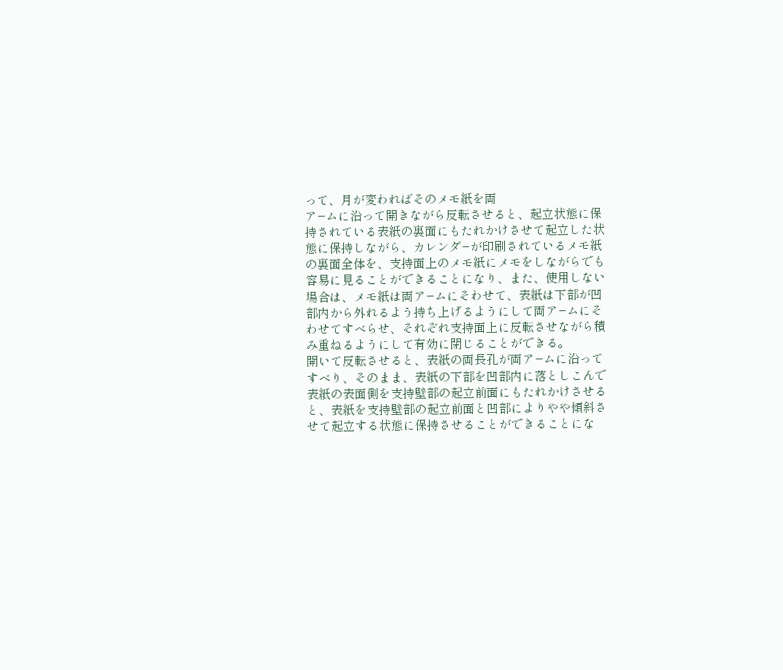って、月が変わればそのメモ紙を両
ア−ムに沿って開きながら反転させると、起立状態に保
持されている表紙の裏面にもたれかけさせて起立した状
態に保持しながら、カレンダ−が印刷されているメモ紙
の裏面全体を、支持面上のメモ紙にメモをしながらでも
容易に見ることができることになり、また、使用しない
場合は、メモ紙は両ア−ムにそわせて、表紙は下部が凹
部内から外れるよう持ち上げるようにして両ア−ムにそ
わせてすべらせ、それぞれ支持面上に反転させながら積
み重ねるようにして有効に閉じることができる。
開いて反転させると、表紙の両長孔が両ア−ムに沿って
すべり、そのまま、表紙の下部を凹部内に落としこんで
表紙の表面側を支持壁部の起立前面にもたれかけさせる
と、表紙を支持壁部の起立前面と凹部によりやや傾斜さ
せて起立する状態に保持させることができることにな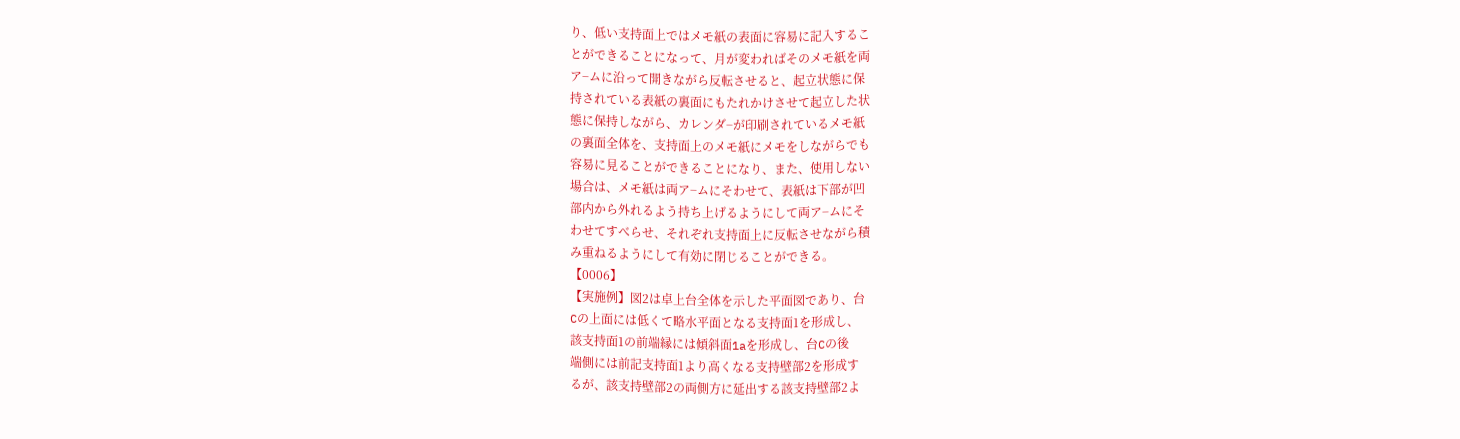り、低い支持面上ではメモ紙の表面に容易に記入するこ
とができることになって、月が変わればそのメモ紙を両
ア−ムに沿って開きながら反転させると、起立状態に保
持されている表紙の裏面にもたれかけさせて起立した状
態に保持しながら、カレンダ−が印刷されているメモ紙
の裏面全体を、支持面上のメモ紙にメモをしながらでも
容易に見ることができることになり、また、使用しない
場合は、メモ紙は両ア−ムにそわせて、表紙は下部が凹
部内から外れるよう持ち上げるようにして両ア−ムにそ
わせてすべらせ、それぞれ支持面上に反転させながら積
み重ねるようにして有効に閉じることができる。
【0006】
【実施例】図2は卓上台全体を示した平面図であり、台
Cの上面には低くて略水平面となる支持面1を形成し、
該支持面1の前端縁には傾斜面1aを形成し、台Cの後
端側には前記支持面1より高くなる支持壁部2を形成す
るが、該支持壁部2の両側方に延出する該支持壁部2よ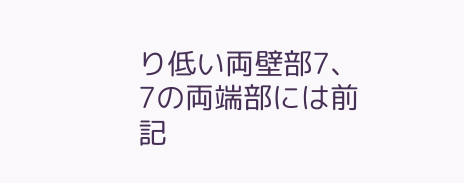り低い両壁部7、7の両端部には前記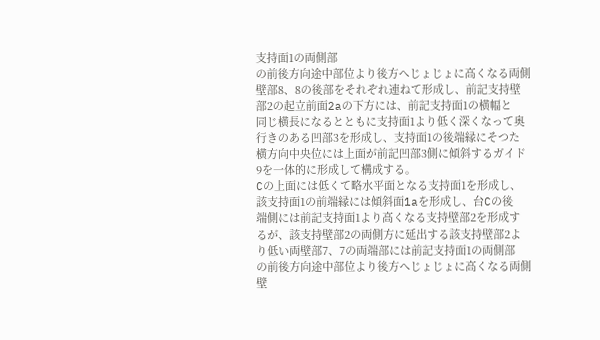支持面1の両側部
の前後方向途中部位より後方へじょじょに高くなる両側
壁部8、8の後部をそれぞれ連ねて形成し、前記支持壁
部2の起立前面2aの下方には、前記支持面1の横幅と
同じ横長になるとともに支持面1より低く深くなって奥
行きのある凹部3を形成し、支持面1の後端縁にそつた
横方向中央位には上面が前記凹部3側に傾斜するガイド
9を一体的に形成して構成する。
Cの上面には低くて略水平面となる支持面1を形成し、
該支持面1の前端縁には傾斜面1aを形成し、台Cの後
端側には前記支持面1より高くなる支持壁部2を形成す
るが、該支持壁部2の両側方に延出する該支持壁部2よ
り低い両壁部7、7の両端部には前記支持面1の両側部
の前後方向途中部位より後方へじょじょに高くなる両側
壁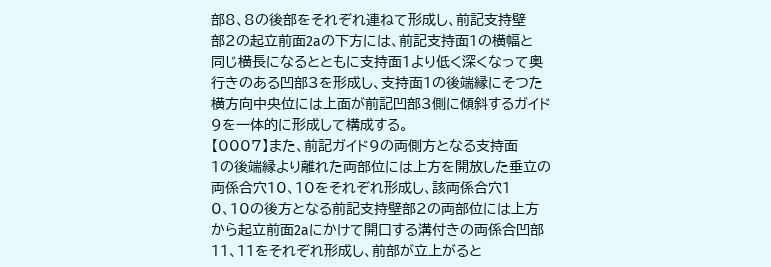部8、8の後部をそれぞれ連ねて形成し、前記支持壁
部2の起立前面2aの下方には、前記支持面1の横幅と
同じ横長になるとともに支持面1より低く深くなって奥
行きのある凹部3を形成し、支持面1の後端縁にそつた
横方向中央位には上面が前記凹部3側に傾斜するガイド
9を一体的に形成して構成する。
【0007】また、前記ガイド9の両側方となる支持面
1の後端縁より離れた両部位には上方を開放した垂立の
両係合穴10、10をそれぞれ形成し、該両係合穴1
0、10の後方となる前記支持壁部2の両部位には上方
から起立前面2aにかけて開口する溝付きの両係合凹部
11、11をそれぞれ形成し、前部が立上がると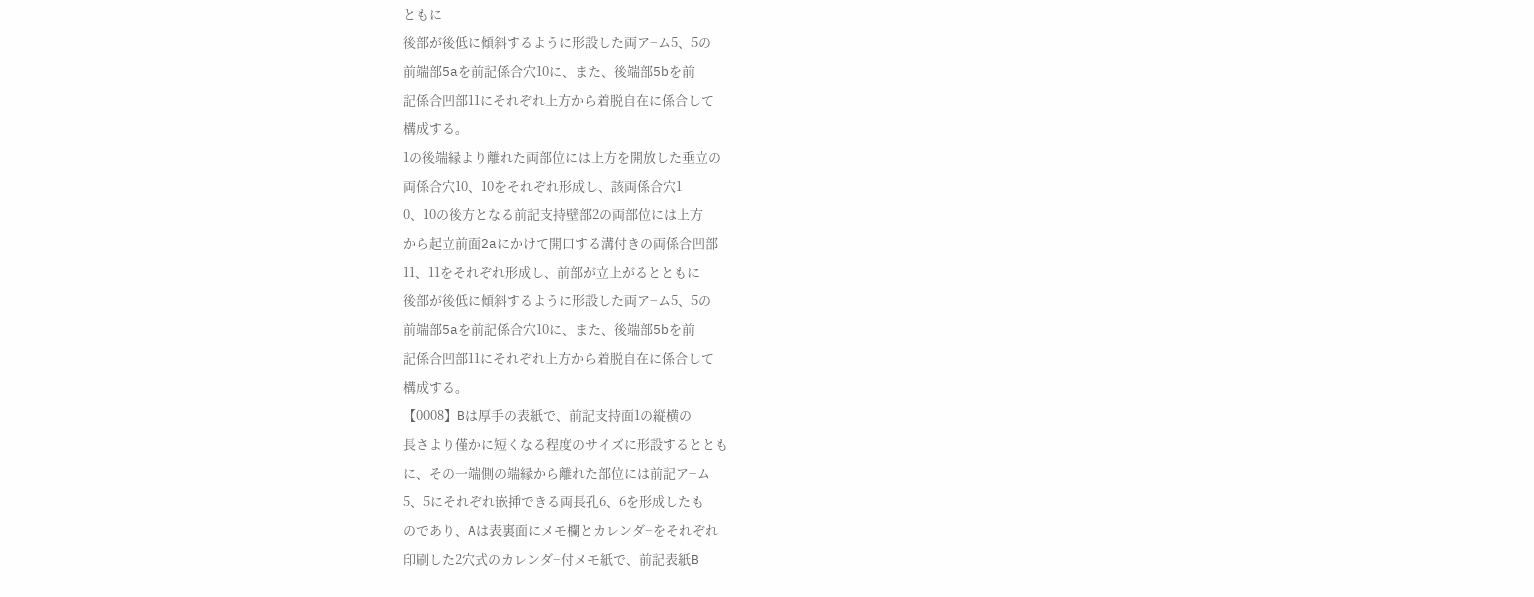ともに
後部が後低に傾斜するように形設した両ア−ム5、5の
前端部5aを前記係合穴10に、また、後端部5bを前
記係合凹部11にそれぞれ上方から着脱自在に係合して
構成する。
1の後端縁より離れた両部位には上方を開放した垂立の
両係合穴10、10をそれぞれ形成し、該両係合穴1
0、10の後方となる前記支持壁部2の両部位には上方
から起立前面2aにかけて開口する溝付きの両係合凹部
11、11をそれぞれ形成し、前部が立上がるとともに
後部が後低に傾斜するように形設した両ア−ム5、5の
前端部5aを前記係合穴10に、また、後端部5bを前
記係合凹部11にそれぞれ上方から着脱自在に係合して
構成する。
【0008】Bは厚手の表紙で、前記支持面1の縦横の
長さより僅かに短くなる程度のサイズに形設するととも
に、その一端側の端縁から離れた部位には前記ア−ム
5、5にそれぞれ嵌挿できる両長孔6、6を形成したも
のであり、Aは表裏面にメモ欄とカレンダ−をそれぞれ
印刷した2穴式のカレンダ−付メモ紙で、前記表紙B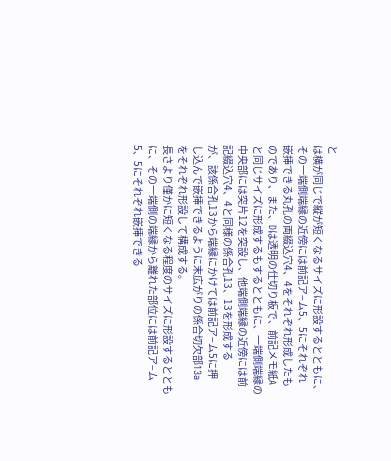と
は横が同じで縦が短くなるサイズに形設するとともに、
その一端側端縁の近傍には前記ア−ム5、5にそれぞれ
嵌挿できる丸孔の両綴込穴4、4をそれぞれ形成したも
のであり、また、Dは透明の仕切り板で、前記メモ紙A
と同じサイズに形成するもするとともに、一端側端縁の
中央部には突片12を突設し、他端側端縁の近傍には前
記綴込穴4、4と同様の係合孔13、13を形成する
が、該係合孔13から端縁にかけては前記ア−ム5に押
し込んで嵌挿できるように末広がりの係合切欠部13a
をそれぞれ形設して構成する。
長さより僅かに短くなる程度のサイズに形設するととも
に、その一端側の端縁から離れた部位には前記ア−ム
5、5にそれぞれ嵌挿できる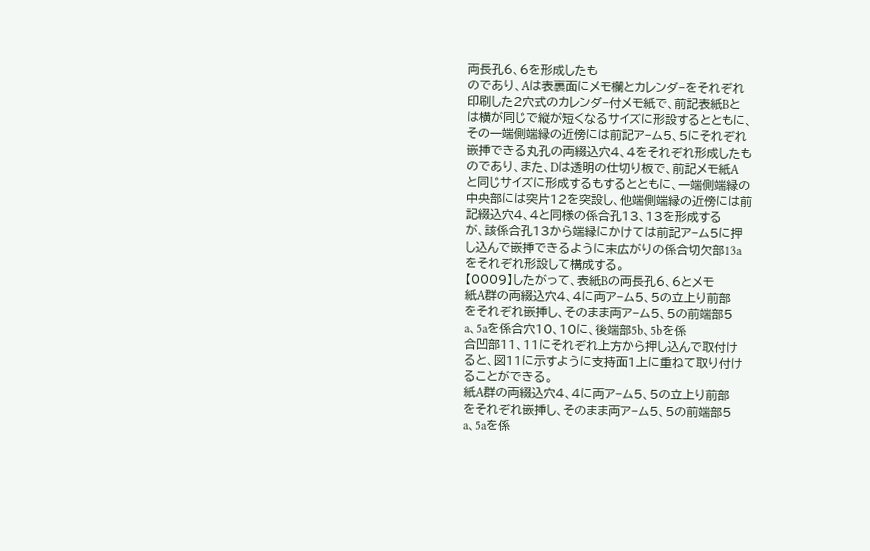両長孔6、6を形成したも
のであり、Aは表裏面にメモ欄とカレンダ−をそれぞれ
印刷した2穴式のカレンダ−付メモ紙で、前記表紙Bと
は横が同じで縦が短くなるサイズに形設するとともに、
その一端側端縁の近傍には前記ア−ム5、5にそれぞれ
嵌挿できる丸孔の両綴込穴4、4をそれぞれ形成したも
のであり、また、Dは透明の仕切り板で、前記メモ紙A
と同じサイズに形成するもするとともに、一端側端縁の
中央部には突片12を突設し、他端側端縁の近傍には前
記綴込穴4、4と同様の係合孔13、13を形成する
が、該係合孔13から端縁にかけては前記ア−ム5に押
し込んで嵌挿できるように末広がりの係合切欠部13a
をそれぞれ形設して構成する。
【0009】したがって、表紙Bの両長孔6、6とメモ
紙A群の両綴込穴4、4に両ア−ム5、5の立上り前部
をそれぞれ嵌挿し、そのまま両ア−ム5、5の前端部5
a、5aを係合穴10、10に、後端部5b、5bを係
合凹部11、11にそれぞれ上方から押し込んで取付け
ると、図11に示すように支持面1上に重ねて取り付け
ることができる。
紙A群の両綴込穴4、4に両ア−ム5、5の立上り前部
をそれぞれ嵌挿し、そのまま両ア−ム5、5の前端部5
a、5aを係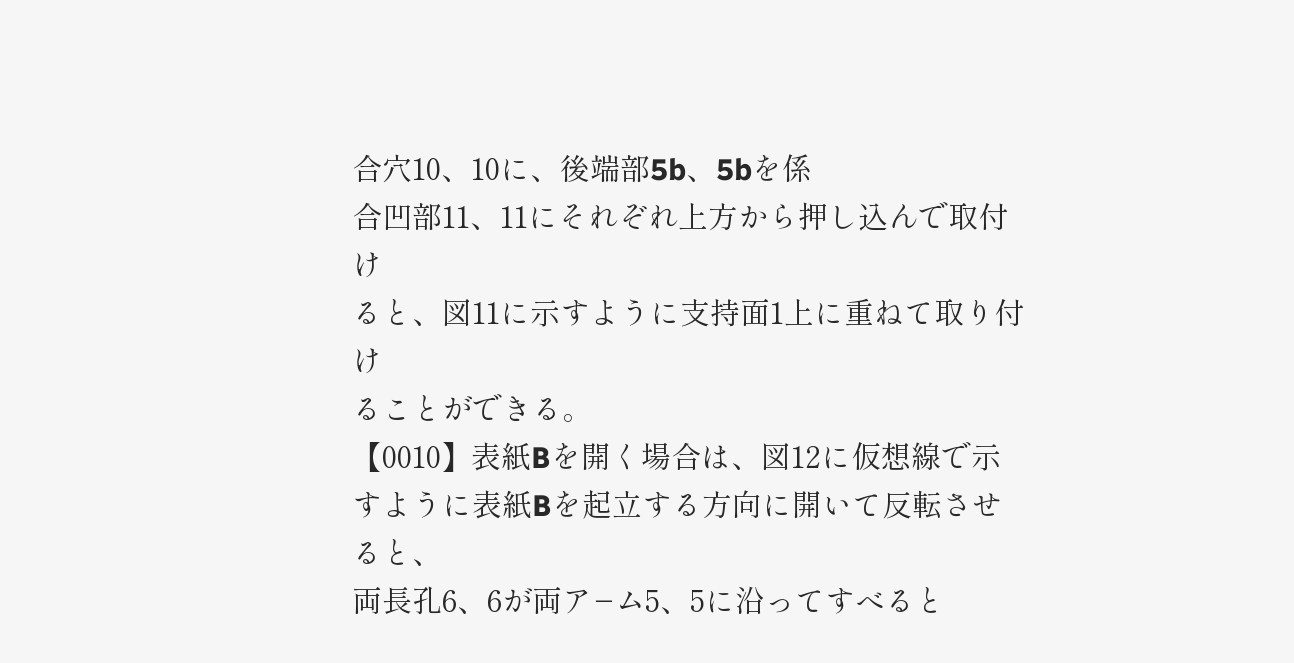合穴10、10に、後端部5b、5bを係
合凹部11、11にそれぞれ上方から押し込んで取付け
ると、図11に示すように支持面1上に重ねて取り付け
ることができる。
【0010】表紙Bを開く場合は、図12に仮想線で示
すように表紙Bを起立する方向に開いて反転させると、
両長孔6、6が両ア−ム5、5に沿ってすべると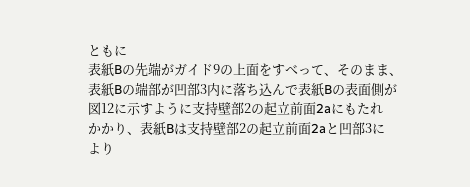ともに
表紙Bの先端がガイド9の上面をすべって、そのまま、
表紙Bの端部が凹部3内に落ち込んで表紙Bの表面側が
図12に示すように支持壁部2の起立前面2aにもたれ
かかり、表紙Bは支持壁部2の起立前面2aと凹部3に
より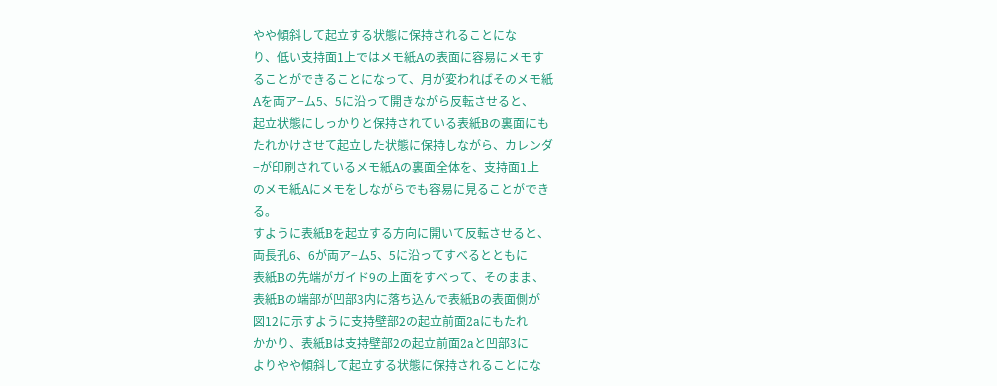やや傾斜して起立する状態に保持されることにな
り、低い支持面1上ではメモ紙Aの表面に容易にメモす
ることができることになって、月が変わればそのメモ紙
Aを両ア−ム5、5に沿って開きながら反転させると、
起立状態にしっかりと保持されている表紙Bの裏面にも
たれかけさせて起立した状態に保持しながら、カレンダ
−が印刷されているメモ紙Aの裏面全体を、支持面1上
のメモ紙Aにメモをしながらでも容易に見ることができ
る。
すように表紙Bを起立する方向に開いて反転させると、
両長孔6、6が両ア−ム5、5に沿ってすべるとともに
表紙Bの先端がガイド9の上面をすべって、そのまま、
表紙Bの端部が凹部3内に落ち込んで表紙Bの表面側が
図12に示すように支持壁部2の起立前面2aにもたれ
かかり、表紙Bは支持壁部2の起立前面2aと凹部3に
よりやや傾斜して起立する状態に保持されることにな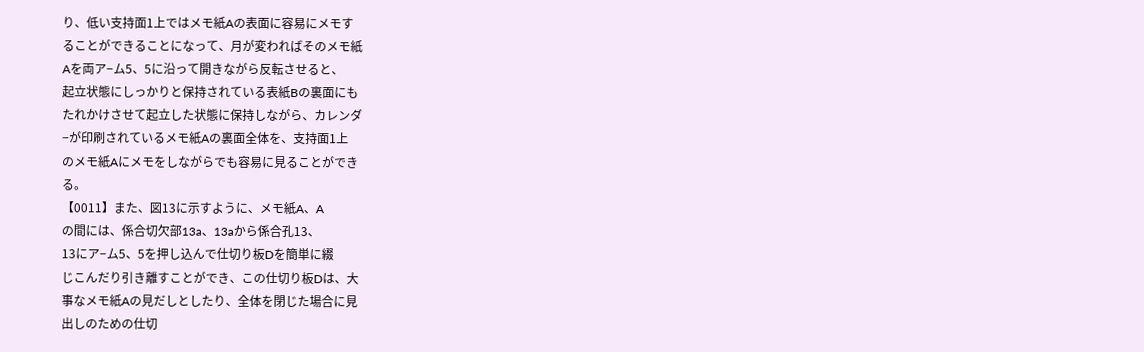り、低い支持面1上ではメモ紙Aの表面に容易にメモす
ることができることになって、月が変わればそのメモ紙
Aを両ア−ム5、5に沿って開きながら反転させると、
起立状態にしっかりと保持されている表紙Bの裏面にも
たれかけさせて起立した状態に保持しながら、カレンダ
−が印刷されているメモ紙Aの裏面全体を、支持面1上
のメモ紙Aにメモをしながらでも容易に見ることができ
る。
【0011】また、図13に示すように、メモ紙A、A
の間には、係合切欠部13a、13aから係合孔13、
13にア−ム5、5を押し込んで仕切り板Dを簡単に綴
じこんだり引き離すことができ、この仕切り板Dは、大
事なメモ紙Aの見だしとしたり、全体を閉じた場合に見
出しのための仕切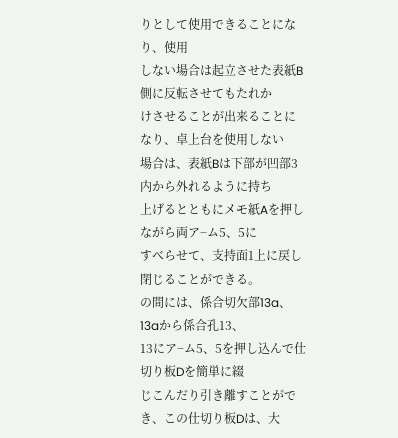りとして使用できることになり、使用
しない場合は起立させた表紙B側に反転させてもたれか
けさせることが出来ることになり、卓上台を使用しない
場合は、表紙Bは下部が凹部3内から外れるように持ち
上げるとともにメモ紙Aを押しながら両ア−ム5、5に
すべらせて、支持面1上に戻し閉じることができる。
の間には、係合切欠部13a、13aから係合孔13、
13にア−ム5、5を押し込んで仕切り板Dを簡単に綴
じこんだり引き離すことができ、この仕切り板Dは、大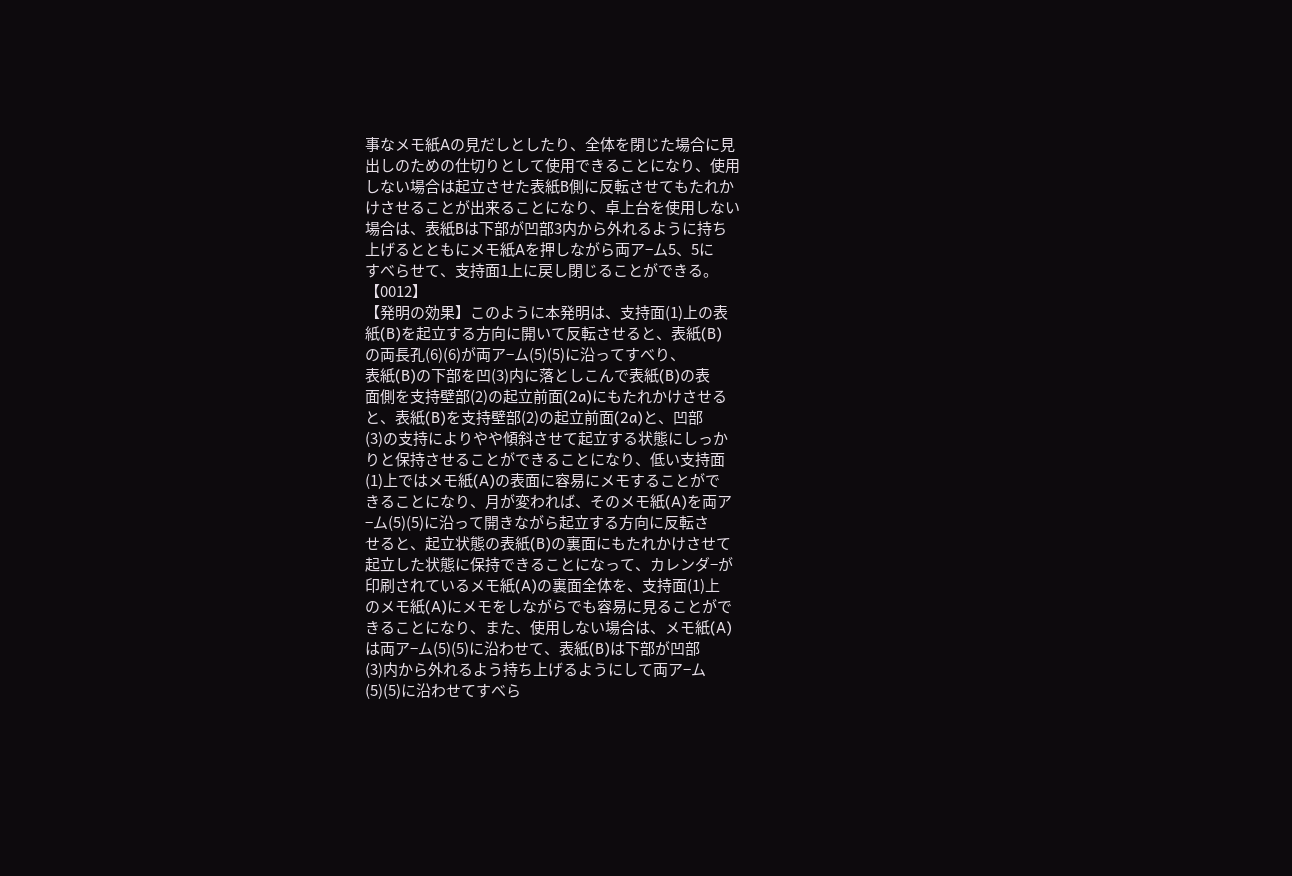事なメモ紙Aの見だしとしたり、全体を閉じた場合に見
出しのための仕切りとして使用できることになり、使用
しない場合は起立させた表紙B側に反転させてもたれか
けさせることが出来ることになり、卓上台を使用しない
場合は、表紙Bは下部が凹部3内から外れるように持ち
上げるとともにメモ紙Aを押しながら両ア−ム5、5に
すべらせて、支持面1上に戻し閉じることができる。
【0012】
【発明の効果】このように本発明は、支持面(1)上の表
紙(B)を起立する方向に開いて反転させると、表紙(B)
の両長孔(6)(6)が両ア−ム(5)(5)に沿ってすべり、
表紙(B)の下部を凹(3)内に落としこんで表紙(B)の表
面側を支持壁部(2)の起立前面(2a)にもたれかけさせる
と、表紙(B)を支持壁部(2)の起立前面(2a)と、凹部
(3)の支持によりやや傾斜させて起立する状態にしっか
りと保持させることができることになり、低い支持面
(1)上ではメモ紙(A)の表面に容易にメモすることがで
きることになり、月が変われば、そのメモ紙(A)を両ア
−ム(5)(5)に沿って開きながら起立する方向に反転さ
せると、起立状態の表紙(B)の裏面にもたれかけさせて
起立した状態に保持できることになって、カレンダ−が
印刷されているメモ紙(A)の裏面全体を、支持面(1)上
のメモ紙(A)にメモをしながらでも容易に見ることがで
きることになり、また、使用しない場合は、メモ紙(A)
は両ア−ム(5)(5)に沿わせて、表紙(B)は下部が凹部
(3)内から外れるよう持ち上げるようにして両ア−ム
(5)(5)に沿わせてすべら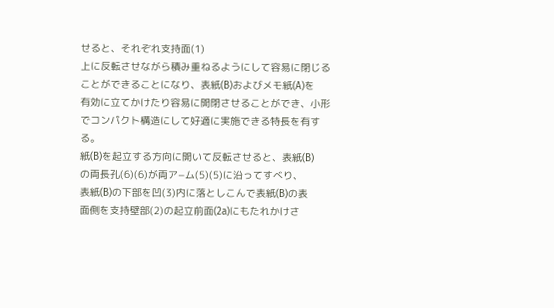せると、それぞれ支持面(1)
上に反転させながら積み重ねるようにして容易に閉じる
ことができることになり、表紙(B)およびメモ紙(A)を
有効に立てかけたり容易に開閉させることができ、小形
でコンパクト構造にして好適に実施できる特長を有す
る。
紙(B)を起立する方向に開いて反転させると、表紙(B)
の両長孔(6)(6)が両ア−ム(5)(5)に沿ってすべり、
表紙(B)の下部を凹(3)内に落としこんで表紙(B)の表
面側を支持壁部(2)の起立前面(2a)にもたれかけさ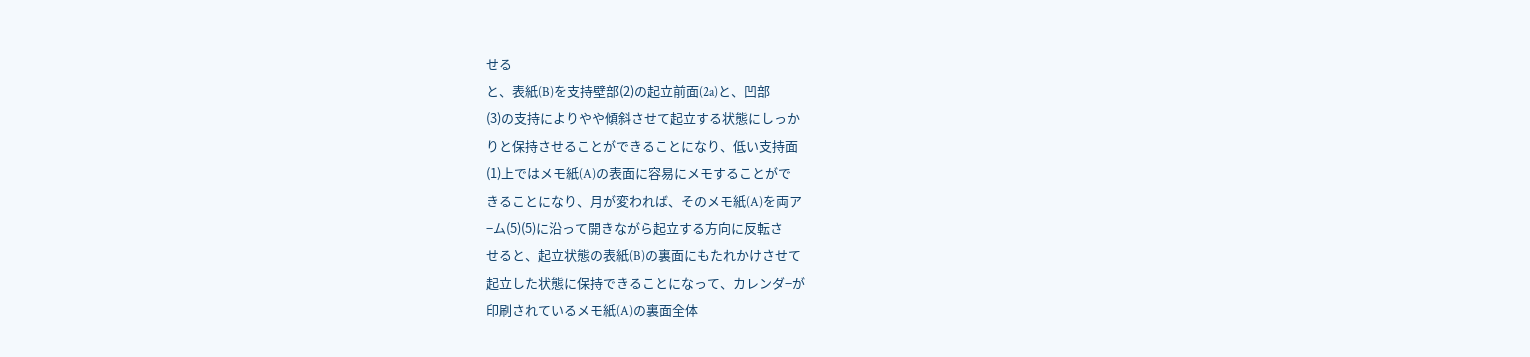せる
と、表紙(B)を支持壁部(2)の起立前面(2a)と、凹部
(3)の支持によりやや傾斜させて起立する状態にしっか
りと保持させることができることになり、低い支持面
(1)上ではメモ紙(A)の表面に容易にメモすることがで
きることになり、月が変われば、そのメモ紙(A)を両ア
−ム(5)(5)に沿って開きながら起立する方向に反転さ
せると、起立状態の表紙(B)の裏面にもたれかけさせて
起立した状態に保持できることになって、カレンダ−が
印刷されているメモ紙(A)の裏面全体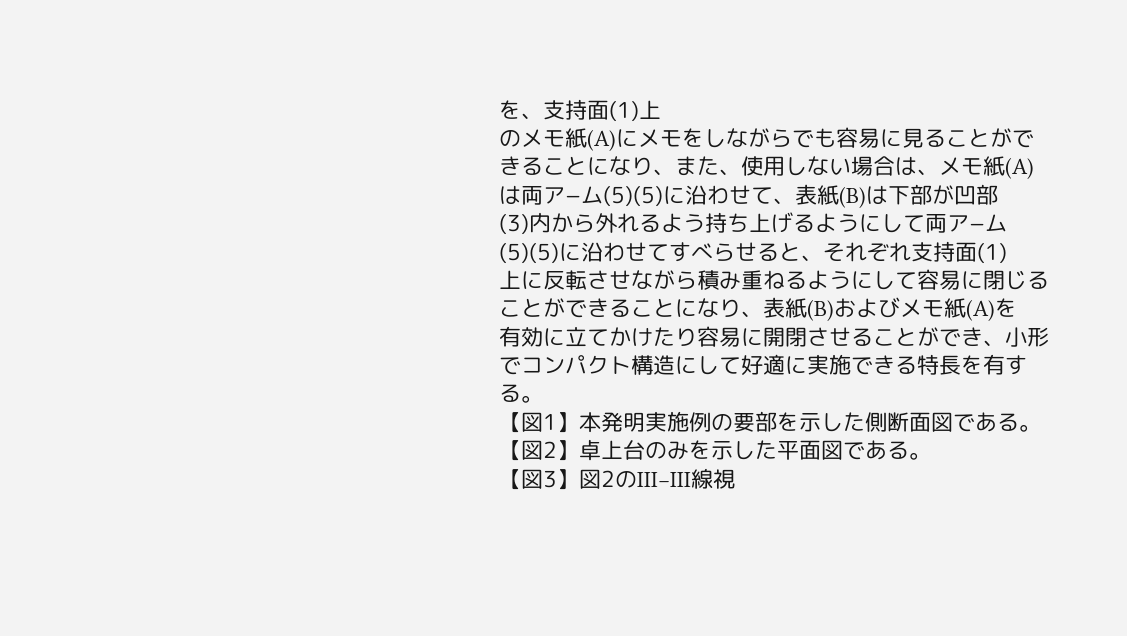を、支持面(1)上
のメモ紙(A)にメモをしながらでも容易に見ることがで
きることになり、また、使用しない場合は、メモ紙(A)
は両ア−ム(5)(5)に沿わせて、表紙(B)は下部が凹部
(3)内から外れるよう持ち上げるようにして両ア−ム
(5)(5)に沿わせてすべらせると、それぞれ支持面(1)
上に反転させながら積み重ねるようにして容易に閉じる
ことができることになり、表紙(B)およびメモ紙(A)を
有効に立てかけたり容易に開閉させることができ、小形
でコンパクト構造にして好適に実施できる特長を有す
る。
【図1】本発明実施例の要部を示した側断面図である。
【図2】卓上台のみを示した平面図である。
【図3】図2のIII−III線視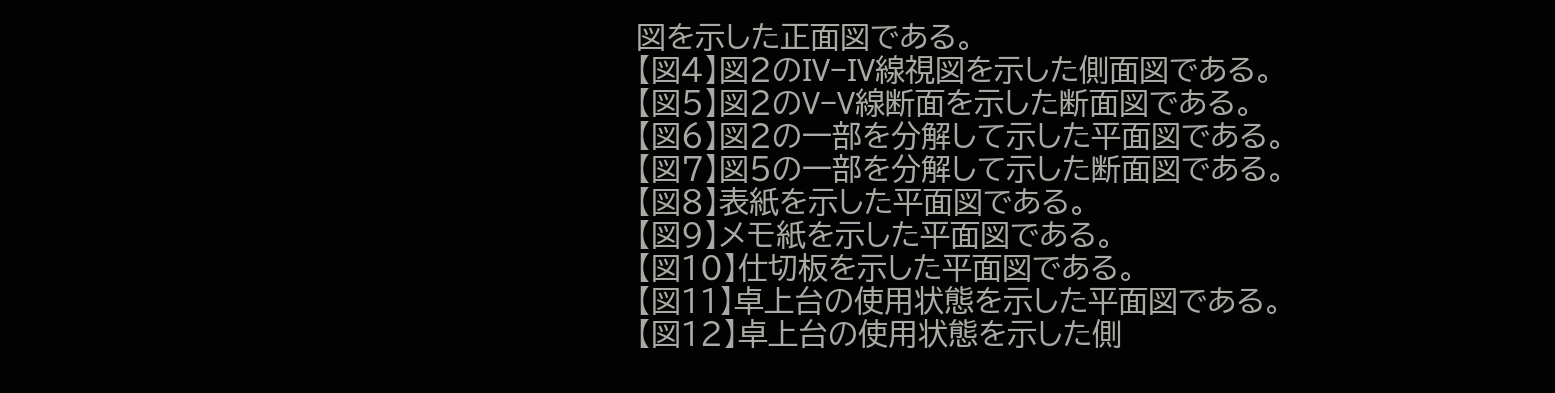図を示した正面図である。
【図4】図2のIV−IV線視図を示した側面図である。
【図5】図2のV−V線断面を示した断面図である。
【図6】図2の一部を分解して示した平面図である。
【図7】図5の一部を分解して示した断面図である。
【図8】表紙を示した平面図である。
【図9】メモ紙を示した平面図である。
【図10】仕切板を示した平面図である。
【図11】卓上台の使用状態を示した平面図である。
【図12】卓上台の使用状態を示した側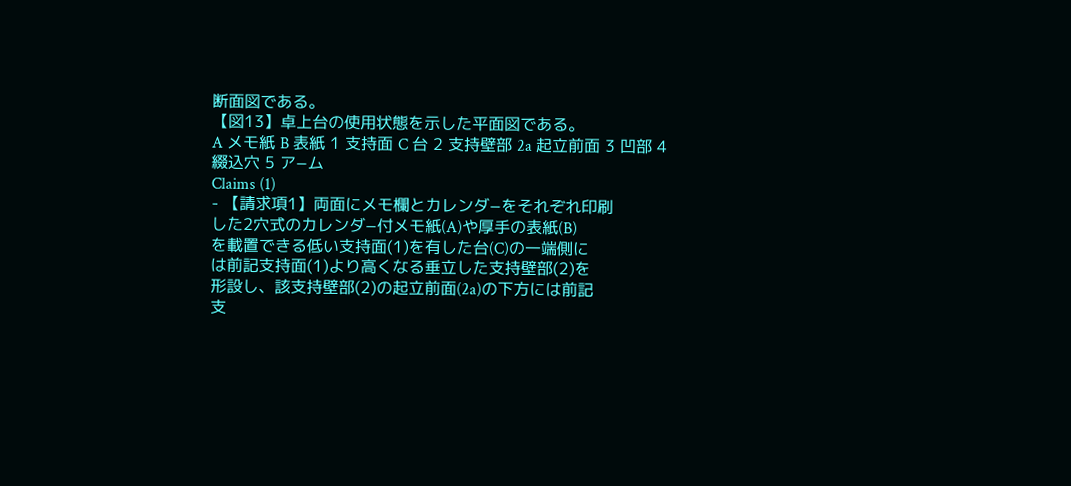断面図である。
【図13】卓上台の使用状態を示した平面図である。
A メモ紙 B 表紙 1 支持面 C 台 2 支持壁部 2a 起立前面 3 凹部 4 綴込穴 5 ア−ム
Claims (1)
- 【請求項1】両面にメモ欄とカレンダ−をそれぞれ印刷
した2穴式のカレンダ−付メモ紙(A)や厚手の表紙(B)
を載置できる低い支持面(1)を有した台(C)の一端側に
は前記支持面(1)より高くなる垂立した支持壁部(2)を
形設し、該支持壁部(2)の起立前面(2a)の下方には前記
支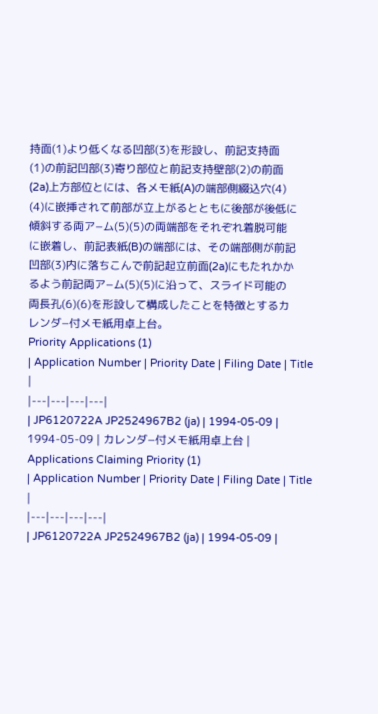持面(1)より低くなる凹部(3)を形設し、前記支持面
(1)の前記凹部(3)寄り部位と前記支持壁部(2)の前面
(2a)上方部位とには、各メモ紙(A)の端部側綴込穴(4)
(4)に嵌挿されて前部が立上がるとともに後部が後低に
傾斜する両ア−ム(5)(5)の両端部をそれぞれ着脱可能
に嵌着し、前記表紙(B)の端部には、その端部側が前記
凹部(3)内に落ちこんで前記起立前面(2a)にもたれかか
るよう前記両ア−ム(5)(5)に沿って、スライド可能の
両長孔(6)(6)を形設して構成したことを特徴とするカ
レンダ−付メモ紙用卓上台。
Priority Applications (1)
| Application Number | Priority Date | Filing Date | Title |
|---|---|---|---|
| JP6120722A JP2524967B2 (ja) | 1994-05-09 | 1994-05-09 | カレンダ−付メモ紙用卓上台 |
Applications Claiming Priority (1)
| Application Number | Priority Date | Filing Date | Title |
|---|---|---|---|
| JP6120722A JP2524967B2 (ja) | 1994-05-09 |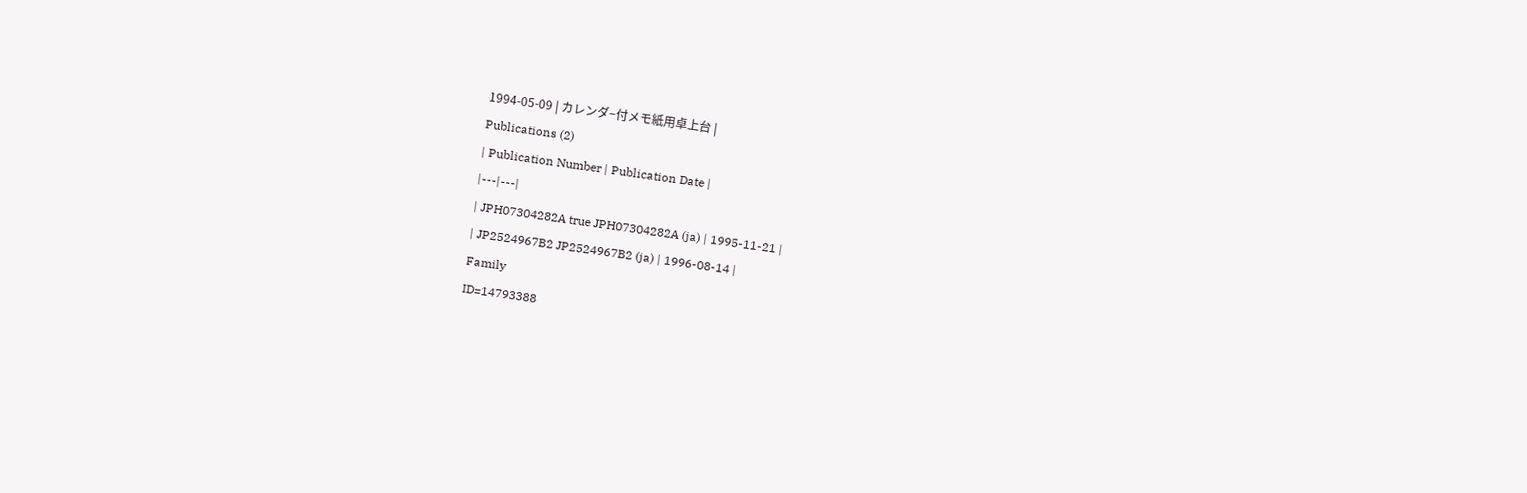1994-05-09 | カレンダ−付メモ紙用卓上台 |
Publications (2)
| Publication Number | Publication Date |
|---|---|
| JPH07304282A true JPH07304282A (ja) | 1995-11-21 |
| JP2524967B2 JP2524967B2 (ja) | 1996-08-14 |
Family
ID=14793388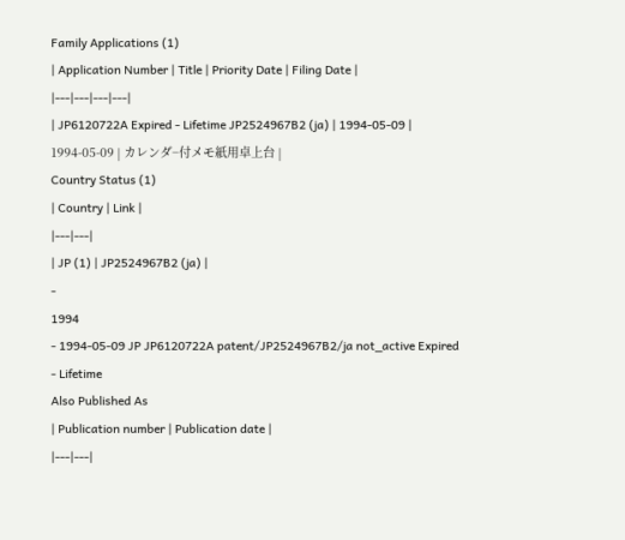Family Applications (1)
| Application Number | Title | Priority Date | Filing Date |
|---|---|---|---|
| JP6120722A Expired - Lifetime JP2524967B2 (ja) | 1994-05-09 | 1994-05-09 | カレンダ−付メモ紙用卓上台 |
Country Status (1)
| Country | Link |
|---|---|
| JP (1) | JP2524967B2 (ja) |
-
1994
- 1994-05-09 JP JP6120722A patent/JP2524967B2/ja not_active Expired - Lifetime
Also Published As
| Publication number | Publication date |
|---|---|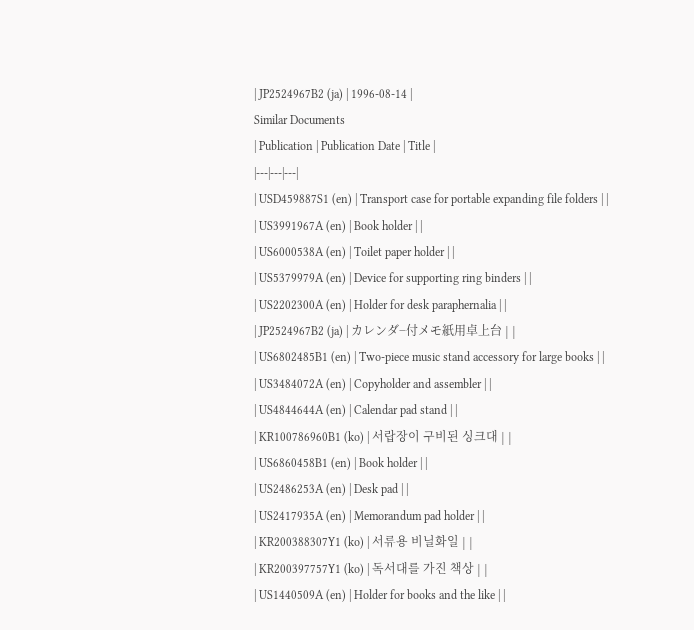| JP2524967B2 (ja) | 1996-08-14 |
Similar Documents
| Publication | Publication Date | Title |
|---|---|---|
| USD459887S1 (en) | Transport case for portable expanding file folders | |
| US3991967A (en) | Book holder | |
| US6000538A (en) | Toilet paper holder | |
| US5379979A (en) | Device for supporting ring binders | |
| US2202300A (en) | Holder for desk paraphernalia | |
| JP2524967B2 (ja) | カレンダ−付メモ紙用卓上台 | |
| US6802485B1 (en) | Two-piece music stand accessory for large books | |
| US3484072A (en) | Copyholder and assembler | |
| US4844644A (en) | Calendar pad stand | |
| KR100786960B1 (ko) | 서랍장이 구비된 싱크대 | |
| US6860458B1 (en) | Book holder | |
| US2486253A (en) | Desk pad | |
| US2417935A (en) | Memorandum pad holder | |
| KR200388307Y1 (ko) | 서류용 비닐화일 | |
| KR200397757Y1 (ko) | 독서대를 가진 책상 | |
| US1440509A (en) | Holder for books and the like | |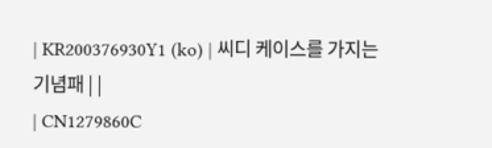| KR200376930Y1 (ko) | 씨디 케이스를 가지는 기념패 | |
| CN1279860C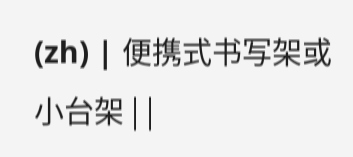(zh) | 便携式书写架或小台架 | |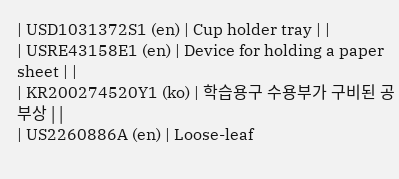| USD1031372S1 (en) | Cup holder tray | |
| USRE43158E1 (en) | Device for holding a paper sheet | |
| KR200274520Y1 (ko) | 학습용구 수용부가 구비된 공부상 | |
| US2260886A (en) | Loose-leaf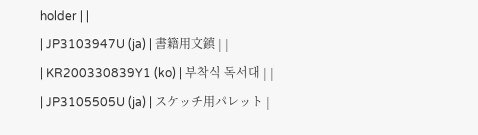holder | |
| JP3103947U (ja) | 書籍用文鎮 | |
| KR200330839Y1 (ko) | 부착식 독서대 | |
| JP3105505U (ja) | スケッチ用パレット |